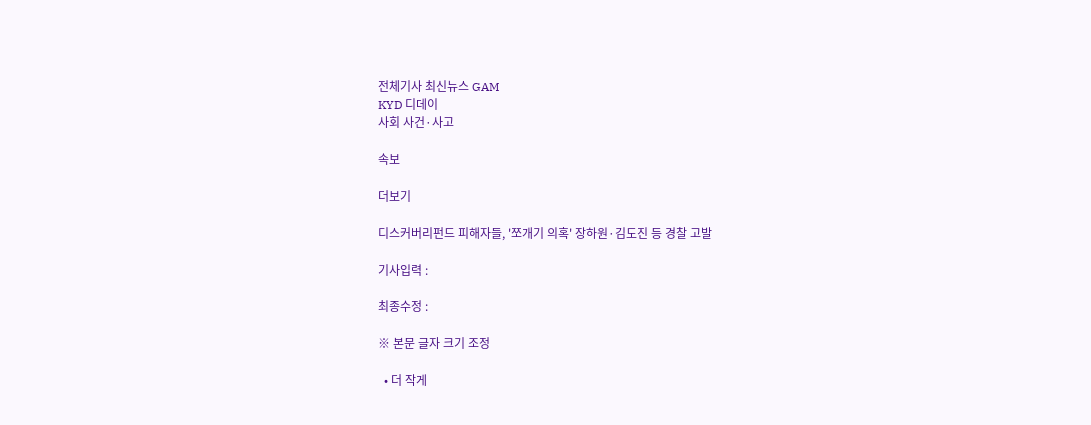전체기사 최신뉴스 GAM
KYD 디데이
사회 사건·사고

속보

더보기

디스커버리펀드 피해자들, '쪼개기 의혹' 장하원·김도진 등 경찰 고발

기사입력 :

최종수정 :

※ 본문 글자 크기 조정

  • 더 작게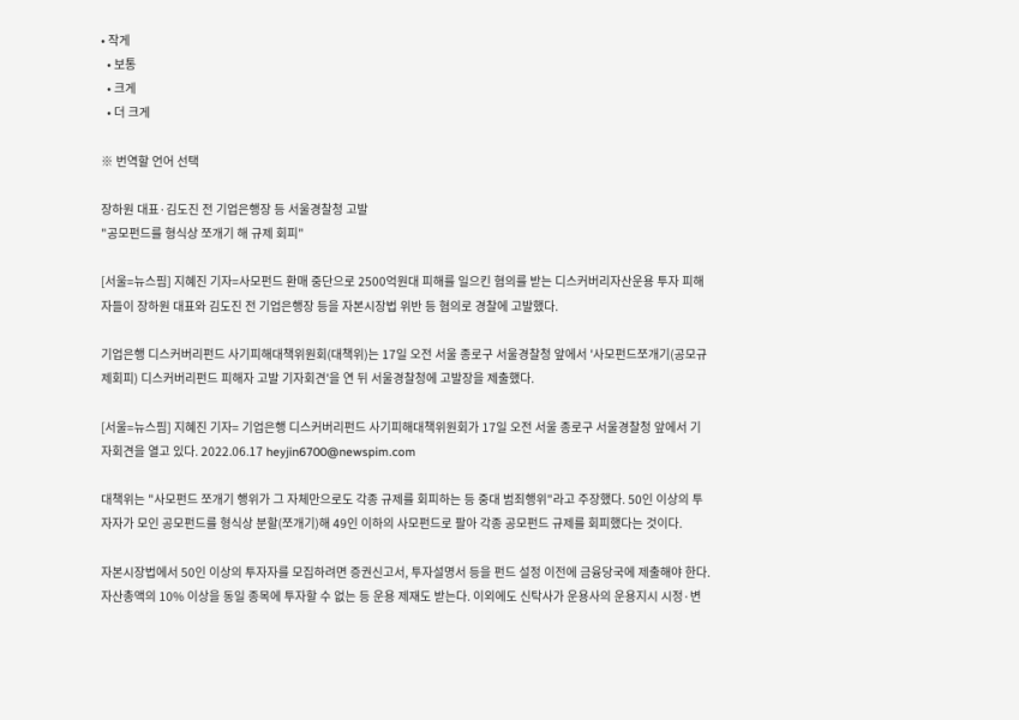• 작게
  • 보통
  • 크게
  • 더 크게

※ 번역할 언어 선택

장하원 대표·김도진 전 기업은행장 등 서울경찰청 고발
"공모펀드를 형식상 쪼개기 해 규제 회피"

[서울=뉴스핌] 지혜진 기자=사모펀드 환매 중단으로 2500억원대 피해를 일으킨 혐의를 받는 디스커버리자산운용 투자 피해자들이 장하원 대표와 김도진 전 기업은행장 등을 자본시장법 위반 등 혐의로 경찰에 고발했다.

기업은행 디스커버리펀드 사기피해대책위원회(대책위)는 17일 오전 서울 종로구 서울경찰청 앞에서 '사모펀드쪼개기(공모규제회피) 디스커버리펀드 피해자 고발 기자회견'을 연 뒤 서울경찰청에 고발장을 제출했다.

[서울=뉴스핌] 지혜진 기자= 기업은행 디스커버리펀드 사기피해대책위원회가 17일 오전 서울 종로구 서울경찰청 앞에서 기자회견을 열고 있다. 2022.06.17 heyjin6700@newspim.com

대책위는 "사모펀드 쪼개기 행위가 그 자체만으로도 각종 규제를 회피하는 등 중대 범죄행위"라고 주장했다. 50인 이상의 투자자가 모인 공모펀드를 형식상 분할(쪼개기)해 49인 이하의 사모펀드로 팔아 각종 공모펀드 규제를 회피했다는 것이다.

자본시장법에서 50인 이상의 투자자를 모집하려면 증권신고서, 투자설명서 등을 펀드 설정 이전에 금융당국에 제출해야 한다. 자산총액의 10% 이상을 동일 종목에 투자할 수 없는 등 운용 제재도 받는다. 이외에도 신탁사가 운용사의 운용지시 시정·변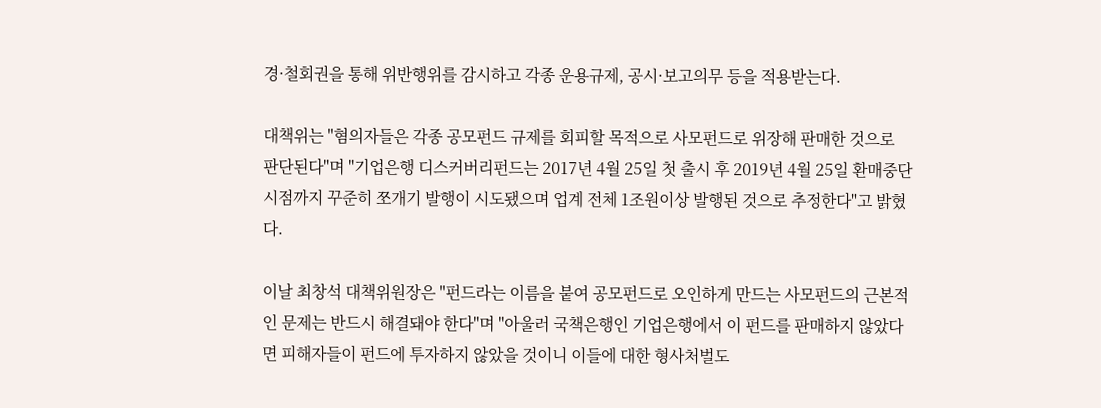경·철회권을 통해 위반행위를 감시하고 각종 운용규제, 공시·보고의무 등을 적용받는다.

대책위는 "혐의자들은 각종 공모펀드 규제를 회피할 목적으로 사모펀드로 위장해 판매한 것으로 판단된다"며 "기업은행 디스커버리펀드는 2017년 4월 25일 첫 출시 후 2019년 4월 25일 환매중단 시점까지 꾸준히 쪼개기 발행이 시도됐으며 업계 전체 1조원이상 발행된 것으로 추정한다"고 밝혔다.

이날 최창석 대책위원장은 "펀드라는 이름을 붙여 공모펀드로 오인하게 만드는 사모펀드의 근본적인 문제는 반드시 해결돼야 한다"며 "아울러 국책은행인 기업은행에서 이 펀드를 판매하지 않았다면 피해자들이 펀드에 투자하지 않았을 것이니 이들에 대한 형사처벌도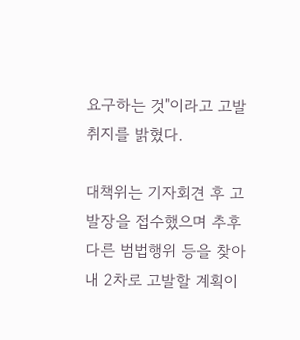요구하는 것"이라고 고발 취지를 밝혔다.

대책위는 기자회견 후 고발장을 접수했으며 추후 다른 범법행위 등을 찾아내 2차로 고발할 계획이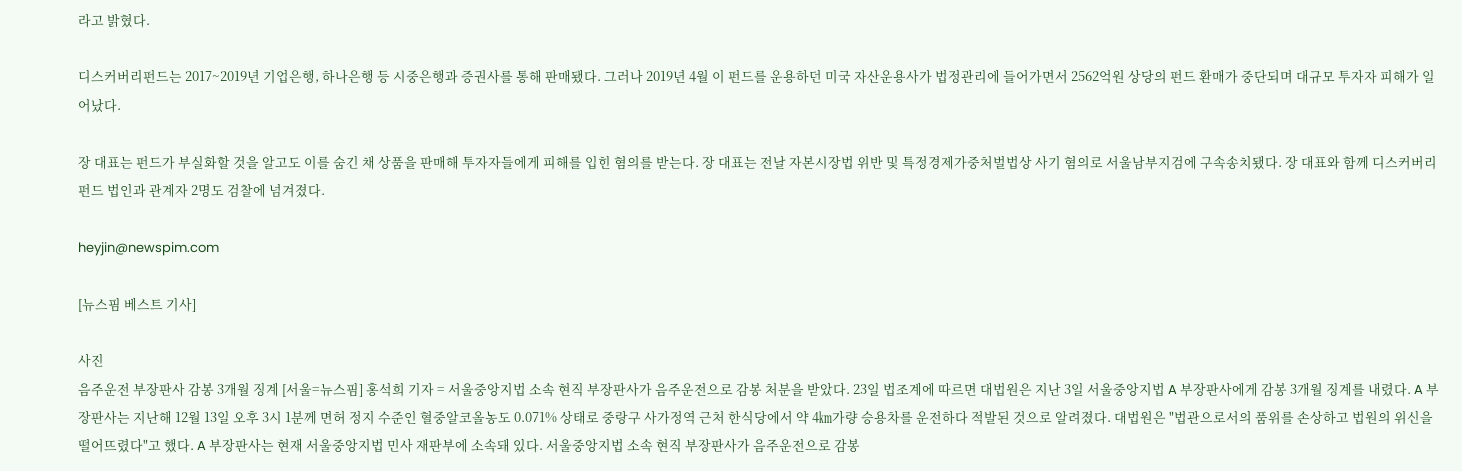라고 밝혔다.

디스커버리펀드는 2017~2019년 기업은행, 하나은행 등 시중은행과 증권사를 통해 판매됐다. 그러나 2019년 4월 이 펀드를 운용하던 미국 자산운용사가 법정관리에 들어가면서 2562억원 상당의 펀드 환매가 중단되며 대규모 투자자 피해가 일어났다.

장 대표는 펀드가 부실화할 것을 알고도 이를 숨긴 채 상품을 판매해 투자자들에게 피해를 입힌 혐의를 받는다. 장 대표는 전날 자본시장법 위반 및 특정경제가중처벌법상 사기 혐의로 서울남부지검에 구속송치됐다. 장 대표와 함께 디스커버리펀드 법인과 관계자 2명도 검찰에 넘겨졌다.

heyjin@newspim.com

[뉴스핌 베스트 기사]

사진
음주운전 부장판사 감봉 3개월 징계 [서울=뉴스핌] 홍석희 기자 = 서울중앙지법 소속 현직 부장판사가 음주운전으로 감봉 처분을 받았다. 23일 법조계에 따르면 대법원은 지난 3일 서울중앙지법 A 부장판사에게 감봉 3개월 징계를 내렸다. A 부장판사는 지난해 12월 13일 오후 3시 1분께 면허 정지 수준인 혈중알코올농도 0.071% 상태로 중랑구 사가정역 근처 한식당에서 약 4㎞가량 승용차를 운전하다 적발된 것으로 알려졌다. 대법원은 "법관으로서의 품위를 손상하고 법원의 위신을 떨어뜨렸다"고 했다. A 부장판사는 현재 서울중앙지법 민사 재판부에 소속돼 있다. 서울중앙지법 소속 현직 부장판사가 음주운전으로 감봉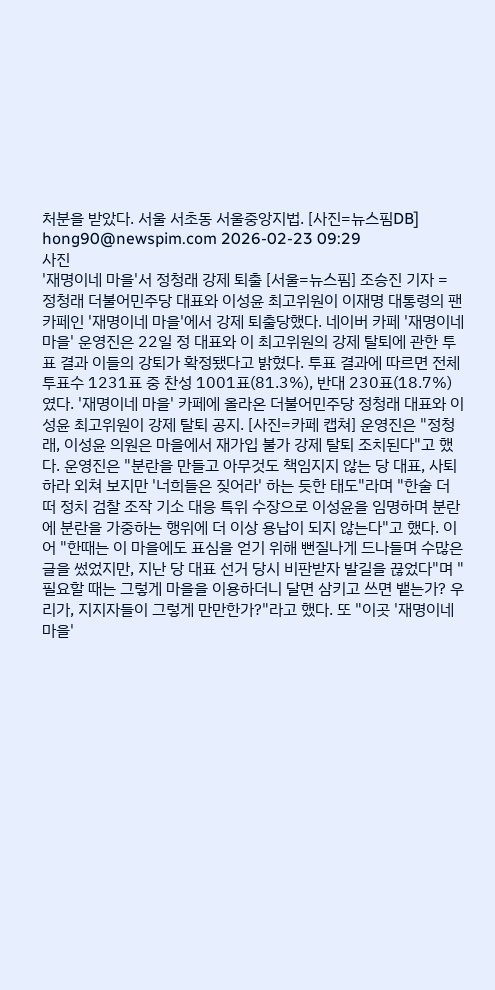처분을 받았다. 서울 서초동 서울중앙지법. [사진=뉴스핌DB] hong90@newspim.com 2026-02-23 09:29
사진
'재명이네 마을'서 정청래 강제 퇴출 [서울=뉴스핌] 조승진 기자 = 정청래 더불어민주당 대표와 이성윤 최고위원이 이재명 대통령의 팬 카페인 '재명이네 마을'에서 강제 퇴출당했다. 네이버 카페 '재명이네 마을' 운영진은 22일 정 대표와 이 최고위원의 강제 탈퇴에 관한 투표 결과 이들의 강퇴가 확정됐다고 밝혔다. 투표 결과에 따르면 전체 투표수 1231표 중 찬성 1001표(81.3%), 반대 230표(18.7%)였다. '재명이네 마을' 카페에 올라온 더불어민주당 정청래 대표와 이성윤 최고위원이 강제 탈퇴 공지. [사진=카페 캡쳐] 운영진은 "정청래, 이성윤 의원은 마을에서 재가입 불가 강제 탈퇴 조치된다"고 했다. 운영진은 "분란을 만들고 아무것도 책임지지 않는 당 대표, 사퇴하라 외쳐 보지만 '너희들은 짖어라' 하는 듯한 태도"라며 "한술 더 떠 정치 검찰 조작 기소 대응 특위 수장으로 이성윤을 임명하며 분란에 분란을 가중하는 행위에 더 이상 용납이 되지 않는다"고 했다. 이어 "한때는 이 마을에도 표심을 얻기 위해 뻔질나게 드나들며 수많은 글을 썼었지만, 지난 당 대표 선거 당시 비판받자 발길을 끊었다"며 "필요할 때는 그렇게 마을을 이용하더니 달면 삼키고 쓰면 뱉는가? 우리가, 지지자들이 그렇게 만만한가?"라고 했다. 또 "이곳 '재명이네 마을'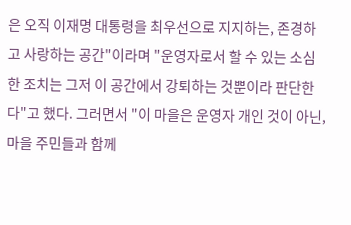은 오직 이재명 대통령을 최우선으로 지지하는, 존경하고 사랑하는 공간"이라며 "운영자로서 할 수 있는 소심한 조치는 그저 이 공간에서 강퇴하는 것뿐이라 판단한다"고 했다. 그러면서 "이 마을은 운영자 개인 것이 아닌, 마을 주민들과 함께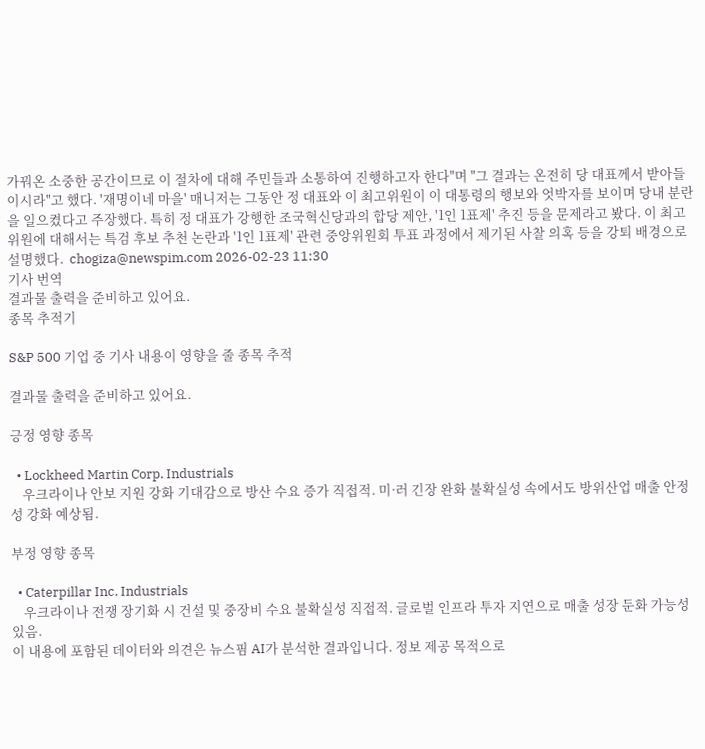가꿔온 소중한 공간이므로 이 절차에 대해 주민들과 소통하여 진행하고자 한다"며 "그 결과는 온전히 당 대표께서 받아들이시라"고 했다. '재명이네 마을' 매니저는 그동안 정 대표와 이 최고위원이 이 대통령의 행보와 엇박자를 보이며 당내 분란을 일으켰다고 주장했다. 특히 정 대표가 강행한 조국혁신당과의 합당 제안, '1인 1표제' 추진 등을 문제라고 봤다. 이 최고위원에 대해서는 특검 후보 추천 논란과 '1인 1표제' 관련 중앙위원회 투표 과정에서 제기된 사찰 의혹 등을 강퇴 배경으로 설명했다.  chogiza@newspim.com 2026-02-23 11:30
기사 번역
결과물 출력을 준비하고 있어요.
종목 추적기

S&P 500 기업 중 기사 내용이 영향을 줄 종목 추적

결과물 출력을 준비하고 있어요.

긍정 영향 종목

  • Lockheed Martin Corp. Industrials
    우크라이나 안보 지원 강화 기대감으로 방산 수요 증가 직접적. 미·러 긴장 완화 불확실성 속에서도 방위산업 매출 안정성 강화 예상됨.

부정 영향 종목

  • Caterpillar Inc. Industrials
    우크라이나 전쟁 장기화 시 건설 및 중장비 수요 불확실성 직접적. 글로벌 인프라 투자 지연으로 매출 성장 둔화 가능성 있음.
이 내용에 포함된 데이터와 의견은 뉴스핌 AI가 분석한 결과입니다. 정보 제공 목적으로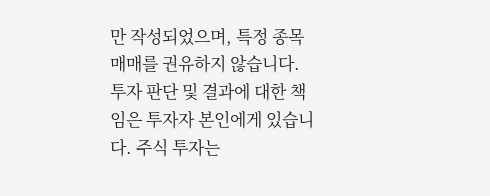만 작성되었으며, 특정 종목 매매를 권유하지 않습니다. 투자 판단 및 결과에 대한 책임은 투자자 본인에게 있습니다. 주식 투자는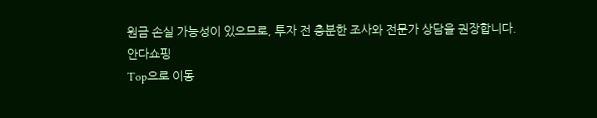원금 손실 가능성이 있으므로, 투자 전 충분한 조사와 전문가 상담을 권장합니다.
안다쇼핑
Top으로 이동